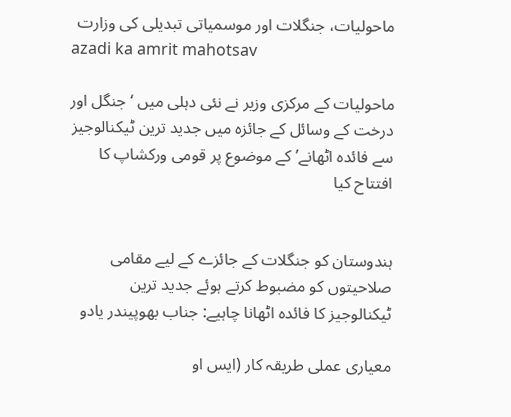ماحولیات، جنگلات اور موسمیاتی تبدیلی کی وزارت
azadi ka amrit mahotsav

ماحولیات کے مرکزی وزیر نے نئی دہلی میں ‘جنگل اور درخت کے وسائل کے جائزہ میں جدید ترین ٹیکنالوجیز سے فائدہ اٹھانے’ کے موضوع پر قومی ورکشاپ کا افتتاح کیا


ہندوستان کو جنگلات کے جائزے کے لیے مقامی صلاحیتوں کو مضبوط کرتے ہوئے جدید ترین ٹیکنالوجیز کا فائدہ اٹھانا چاہیے: جناب بھوپیندر یادو

معیاری عملی طریقہ کار (ایس او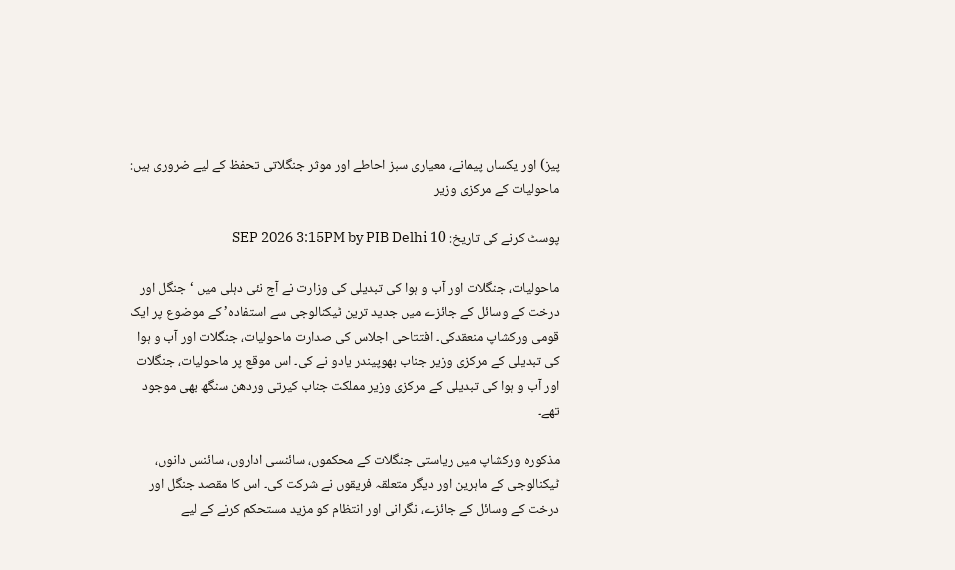پیز) اور یکساں پیمانے، معیاری سبز احاطے اور موثر جنگلاتی تحفظ کے لیے ضروری ہیں: ماحولیات کے مرکزی وزیر

پوسٹ کرنے کی تاریخ: 10 SEP 2026 3:15PM by PIB Delhi

ماحولیات، جنگلات اور آب و ہوا کی تبدیلی کی وزارت نے آج نئی دہلی میں ‘جنگل اور درخت کے وسائل کے جائزے میں جدید ترین ٹیکنالوجی سے استفادہ’ کے موضوع پر ایک قومی ورکشاپ منعقدکی۔ افتتاحی اجلاس کی صدارت ماحولیات، جنگلات اور آب و ہوا کی تبدیلی کے مرکزی وزیر جناب بھوپیندر یادو نے کی۔ اس موقع پر ماحولیات، جنگلات اور آب و ہوا کی تبدیلی کے مرکزی وزیر مملکت جناب کیرتی وردھن سنگھ بھی موجود تھے۔

مذکورہ ورکشاپ میں ریاستی جنگلات کے محکموں، سائنسی اداروں، سائنس دانوں، ٹیکنالوجی کے ماہرین اور دیگر متعلقہ فریقوں نے شرکت کی۔ اس کا مقصد جنگل اور درخت کے وسائل کے جائزے، نگرانی اور انتظام کو مزید مستحکم کرنے کے لیے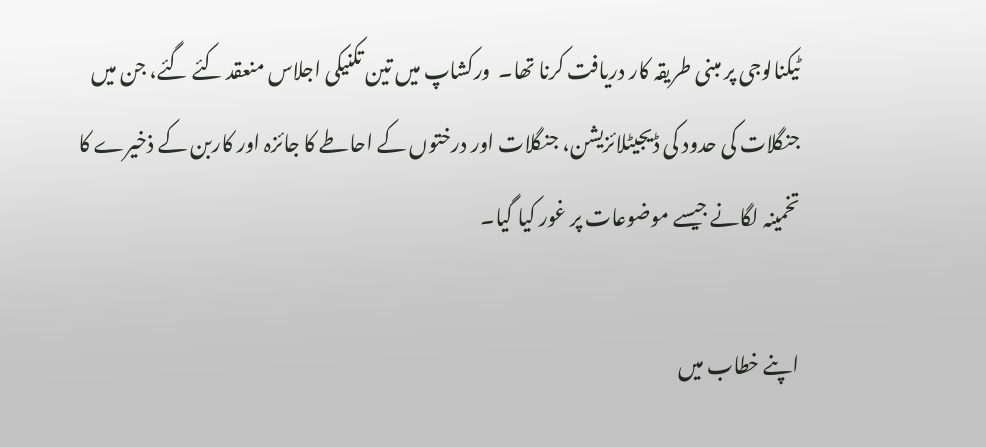ٹیکنالوجی پر مبنی طریقہ کار دریافت کرنا تھا۔  ورکشاپ میں تین تکنیکی اجلاس منعقد کئے گئے، جن میں جنگلات کی حدود کی ڈیجیٹلائزیشن، جنگلات اور درختوں کے احاطے کا جائزہ اور کاربن کے ذخیرے کا تخمینہ لگانے جیسے موضوعات پر غور کیا گیا۔

اپنے خطاب میں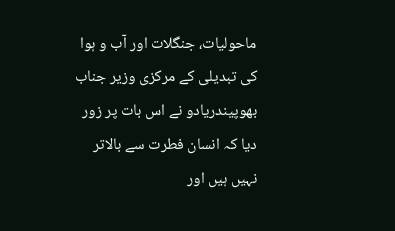ماحولیات، جنگلات اور آب و ہوا کی تبدیلی کے مرکزی وزیر جناب بھوپیندریادو نے اس بات پر زور دیا کہ انسان فطرت سے بالاتر نہیں ہیں اور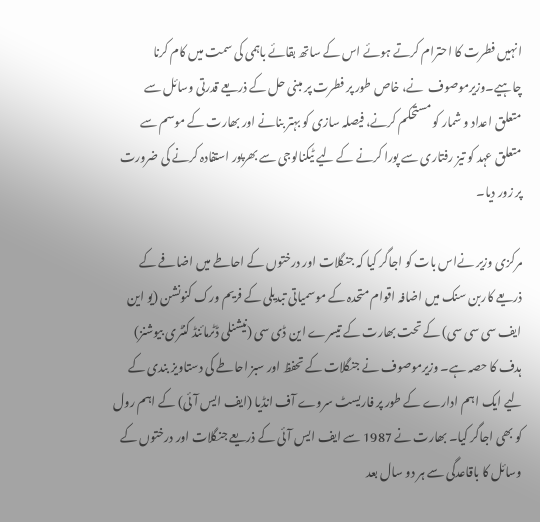انہیں فطرت کا احترام کرتے ہوئے اس کے ساتھ بقائے باہمی کی سمت میں کام کرنا چاہیے۔وزیرموصوف  نے، خاص طور پر فطرت پر مبنی حل کے ذریعے قدرتی وسائل سے متعلق اعداد و شمار کو مستحکم کرنے، فیصلہ سازی کو بہتر بنانے اور بھارت کے موسم سے متعلق عہد کو تیز رفتاری سے پورا کرنے کے لیے ٹیکنالوجی سے بھرپور استفادہ کرنے کی ضرورت پر زور دیا۔

مرکزی وزیر نےاس بات کو اجاگر کیا کہ جنگلات اور درختوں کے احاطے میں اضافے کے ذریعے کاربن سنک میں اضافہ اقوام متحدہ کے موسمیاتی تبدیلی کے فریم ورک کنونشن (یو این ایف سی سی سی) کے تحت بھارت کے تیسرے این ڈی سی (نیشنلی ڈٹرمائنڈ کنٹری بیوشنز) ہدف کا حصہ ہے۔ وزیرموصوف نے جنگلات کے تحفظ اور سبز احاطے کی دستاویز بندی کے لیے ایک اہم ادارے کے طور پر فاریسٹ سروے آف انڈیا (ایف ایس آئی) کے اہم رول کو بھی اجاگر کیا۔ بھارت نے 1987 سے ایف ایس آئی کے ذریعے جنگلات اور درختوں کے وسائل کا باقاعدگی سے ہر دو سال بعد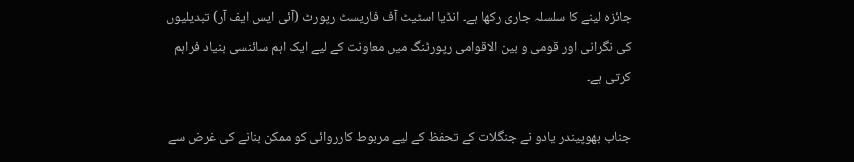جائزہ لینے کا سلسلہ جاری رکھا ہے۔ انڈیا اسٹیٹ آف فاریسٹ رپورٹ (آئی ایس ایف آر) تبدیلیوں کی نگرانی اور قومی و بین الاقوامی رپورٹنگ میں معاونت کے لیے ایک اہم سائنسی بنیاد فراہم کرتی ہے۔

جناب بھوپیندر یادو نے جنگلات کے تحفظ کے لیے مربوط کارروائی کو ممکن بنانے کی غرض سے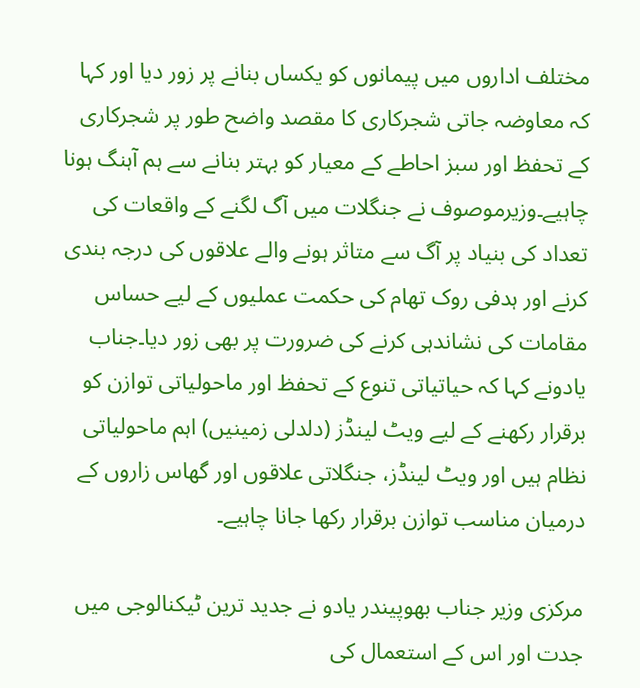مختلف اداروں میں پیمانوں کو یکساں بنانے پر زور دیا اور کہا کہ معاوضہ جاتی شجرکاری کا مقصد واضح طور پر شجرکاری کے تحفظ اور سبز احاطے کے معیار کو بہتر بنانے سے ہم آہنگ ہونا چاہیے۔وزیرموصوف نے جنگلات میں آگ لگنے کے واقعات کی تعداد کی بنیاد پر آگ سے متاثر ہونے والے علاقوں کی درجہ بندی کرنے اور ہدفی روک تھام کی حکمت عملیوں کے لیے حساس مقامات کی نشاندہی کرنے کی ضرورت پر بھی زور دیا۔جناب یادونے کہا کہ حیاتیاتی تنوع کے تحفظ اور ماحولیاتی توازن کو برقرار رکھنے کے لیے ویٹ لینڈز (دلدلی زمینیں) اہم ماحولیاتی نظام ہیں اور ویٹ لینڈز، جنگلاتی علاقوں اور گھاس زاروں کے درمیان مناسب توازن برقرار رکھا جانا چاہیے۔

مرکزی وزیر جناب بھوپیندر یادو نے جدید ترین ٹیکنالوجی میں جدت اور اس کے استعمال کی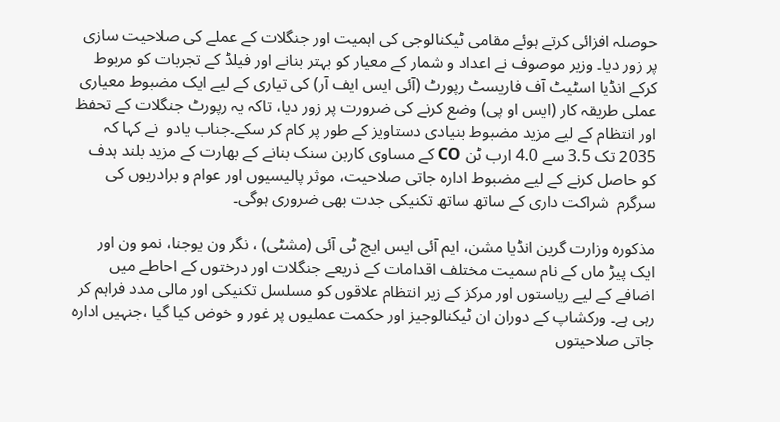حوصلہ افزائی کرتے ہوئے مقامی ٹیکنالوجی کی اہمیت اور جنگلات کے عملے کی صلاحیت سازی پر زور دیا۔ وزیر موصوف نے اعداد و شمار کے معیار کو بہتر بنانے اور فیلڈ کے تجربات کو مربوط کرکے انڈیا اسٹیٹ آف فاریسٹ رپورٹ (آئی ایس ایف آر) کی تیاری کے لیے ایک مضبوط معیاری عملی طریقہ کار (ایس او پی) وضع کرنے کی ضرورت پر زور دیا، تاکہ یہ رپورٹ جنگلات کے تحفظ اور انتظام کے لیے مزید مضبوط بنیادی دستاویز کے طور پر کام کر سکے۔جناب یادو  نے کہا کہ 2035 تک 3.5 سے 4.0 ارب ٹن CO کے مساوی کاربن سنک بنانے کے بھارت کے مزید بلند ہدف کو حاصل کرنے کے لیے مضبوط ادارہ جاتی صلاحیت، موثر پالیسیوں اور عوام و برادریوں کی سرگرم  شراکت داری کے ساتھ ساتھ تکنیکی جدت بھی ضروری ہوگی۔

مذکورہ وزارت گرین انڈیا مشن، ایم آئی ایس ایچ ٹی آئی (مشٹی) ، نگر ون یوجنا، نمو ون اور ایک پیڑ ماں کے نام سمیت مختلف اقدامات کے ذریعے جنگلات اور درختوں کے احاطے میں اضافے کے لیے ریاستوں اور مرکز کے زیر انتظام علاقوں کو مسلسل تکنیکی اور مالی مدد فراہم کر رہی ہے۔ ورکشاپ کے دوران ان ٹیکنالوجیز اور حکمت عملیوں پر غور و خوض کیا گیا ،جنہیں ادارہ جاتی صلاحیتوں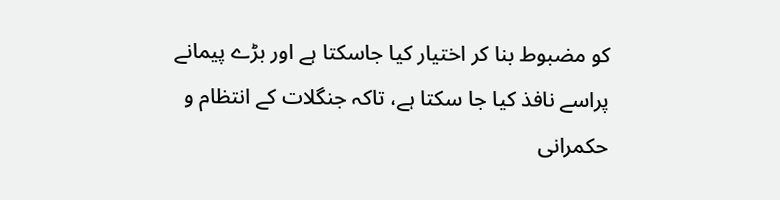کو مضبوط بنا کر اختیار کیا جاسکتا ہے اور بڑے پیمانے پراسے نافذ کیا جا سکتا ہے، تاکہ جنگلات کے انتظام و حکمرانی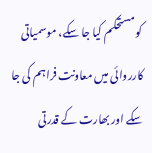کو مستحکم کیا جا سکے، موسمیاتی کارروائی میں معاونت فراہم کی جا سکے اور بھارت کے قدرتی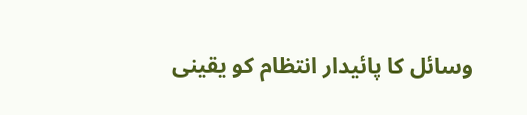وسائل کا پائیدار انتظام کو یقینی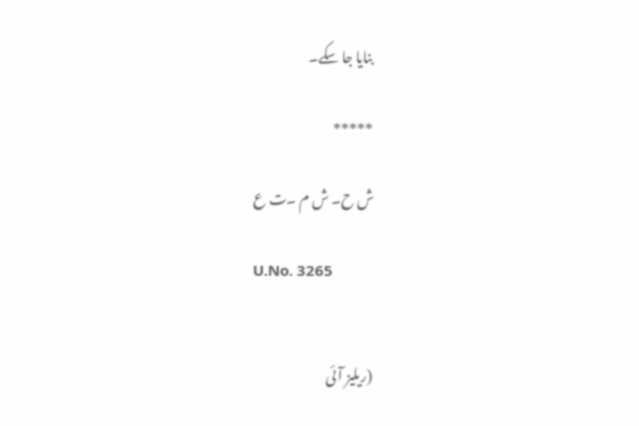بنایا جا سکے۔

*****

ش ح۔ ش م ۔ت ع

U.No. 3265


(ریلیز آئی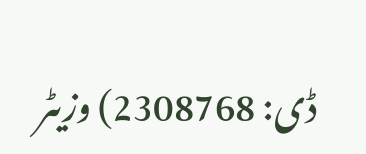ڈی: 2308768) وزیٹر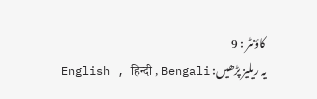کاؤنٹر : 9
یہ ریلیز پڑھیں: English , हिन्दी , Bengali